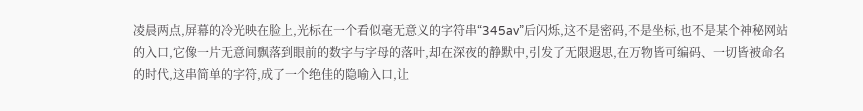凌晨两点,屏幕的冷光映在脸上,光标在一个看似毫无意义的字符串“345av”后闪烁,这不是密码,不是坐标,也不是某个神秘网站的入口,它像一片无意间飘落到眼前的数字与字母的落叶,却在深夜的静默中,引发了无限遐思,在万物皆可编码、一切皆被命名的时代,这串简单的字符,成了一个绝佳的隐喻入口,让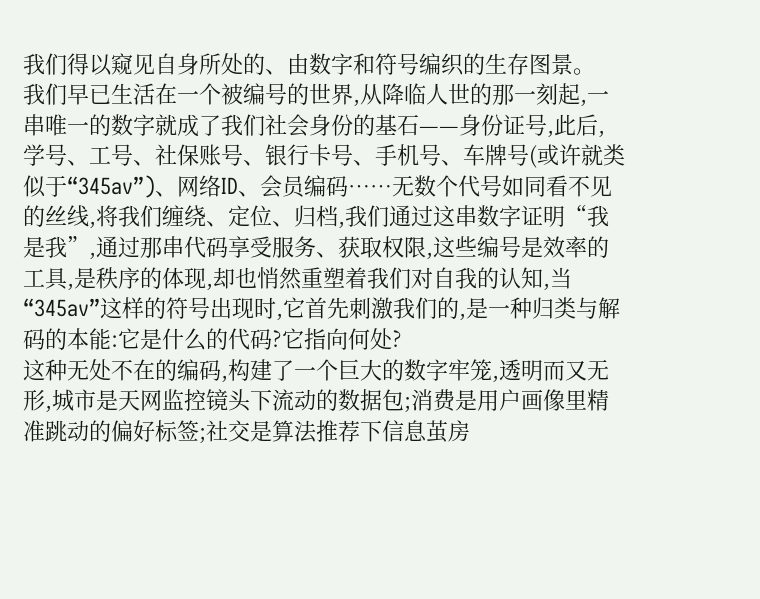我们得以窥见自身所处的、由数字和符号编织的生存图景。
我们早已生活在一个被编号的世界,从降临人世的那一刻起,一串唯一的数字就成了我们社会身份的基石——身份证号,此后,学号、工号、社保账号、银行卡号、手机号、车牌号(或许就类似于“345av”)、网络ID、会员编码……无数个代号如同看不见的丝线,将我们缠绕、定位、归档,我们通过这串数字证明“我是我”,通过那串代码享受服务、获取权限,这些编号是效率的工具,是秩序的体现,却也悄然重塑着我们对自我的认知,当“345av”这样的符号出现时,它首先刺激我们的,是一种归类与解码的本能:它是什么的代码?它指向何处?
这种无处不在的编码,构建了一个巨大的数字牢笼,透明而又无形,城市是天网监控镜头下流动的数据包;消费是用户画像里精准跳动的偏好标签;社交是算法推荐下信息茧房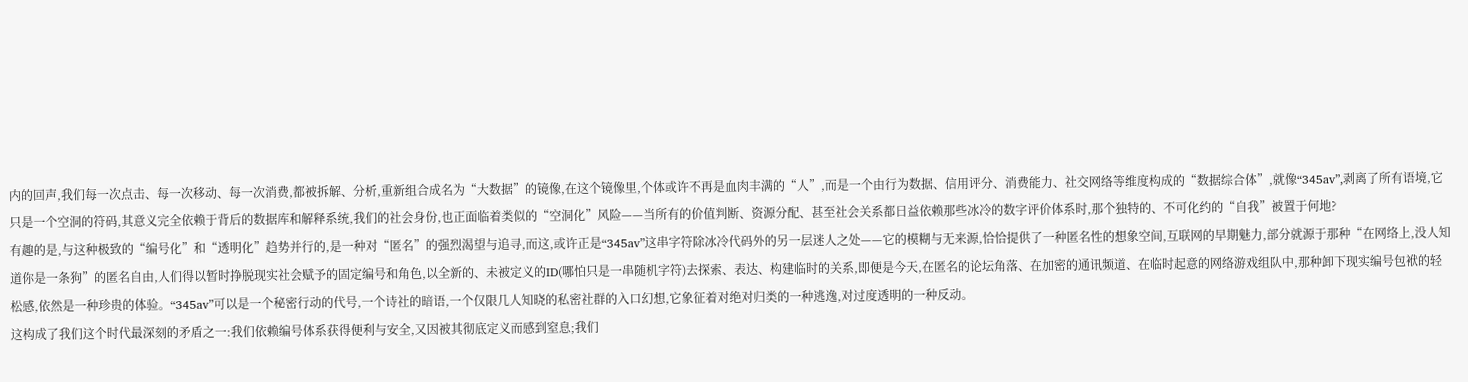内的回声,我们每一次点击、每一次移动、每一次消费,都被拆解、分析,重新组合成名为“大数据”的镜像,在这个镜像里,个体或许不再是血肉丰满的“人”,而是一个由行为数据、信用评分、消费能力、社交网络等维度构成的“数据综合体”,就像“345av”,剥离了所有语境,它只是一个空洞的符码,其意义完全依赖于背后的数据库和解释系统,我们的社会身份,也正面临着类似的“空洞化”风险——当所有的价值判断、资源分配、甚至社会关系都日益依赖那些冰冷的数字评价体系时,那个独特的、不可化约的“自我”被置于何地?
有趣的是,与这种极致的“编号化”和“透明化”趋势并行的,是一种对“匿名”的强烈渴望与追寻,而这,或许正是“345av”这串字符除冰冷代码外的另一层迷人之处——它的模糊与无来源,恰恰提供了一种匿名性的想象空间,互联网的早期魅力,部分就源于那种“在网络上,没人知道你是一条狗”的匿名自由,人们得以暂时挣脱现实社会赋予的固定编号和角色,以全新的、未被定义的ID(哪怕只是一串随机字符)去探索、表达、构建临时的关系,即便是今天,在匿名的论坛角落、在加密的通讯频道、在临时起意的网络游戏组队中,那种卸下现实编号包袱的轻松感,依然是一种珍贵的体验。“345av”可以是一个秘密行动的代号,一个诗社的暗语,一个仅限几人知晓的私密社群的入口幻想,它象征着对绝对归类的一种逃逸,对过度透明的一种反动。
这构成了我们这个时代最深刻的矛盾之一:我们依赖编号体系获得便利与安全,又因被其彻底定义而感到窒息;我们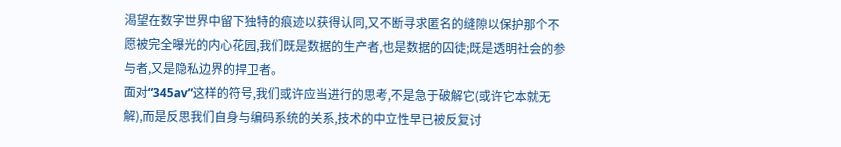渴望在数字世界中留下独特的痕迹以获得认同,又不断寻求匿名的缝隙以保护那个不愿被完全曝光的内心花园,我们既是数据的生产者,也是数据的囚徒;既是透明社会的参与者,又是隐私边界的捍卫者。
面对“345av”这样的符号,我们或许应当进行的思考,不是急于破解它(或许它本就无解),而是反思我们自身与编码系统的关系,技术的中立性早已被反复讨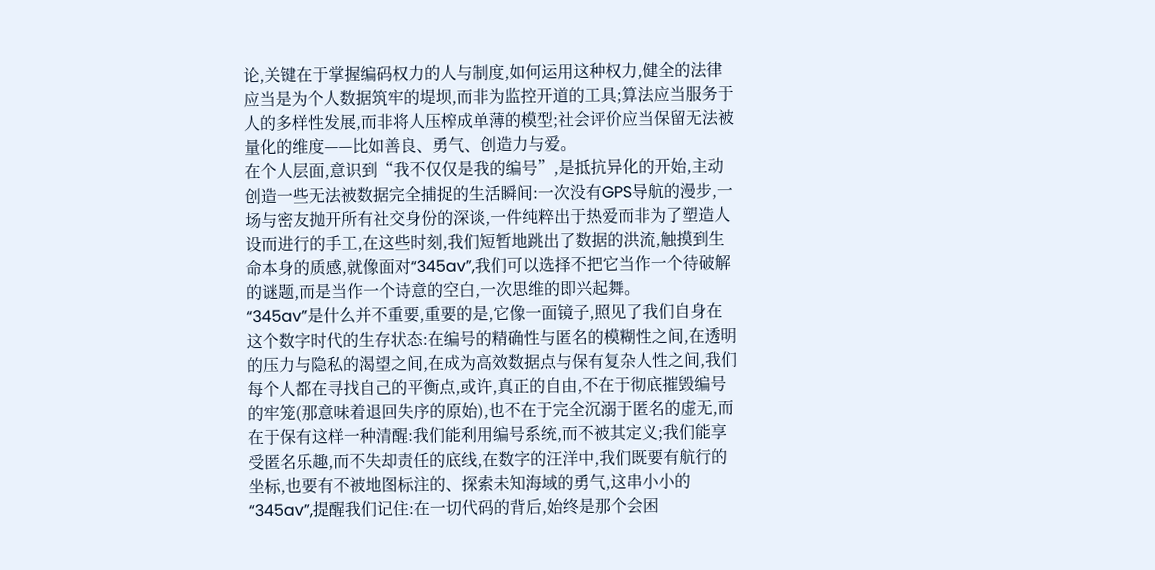论,关键在于掌握编码权力的人与制度,如何运用这种权力,健全的法律应当是为个人数据筑牢的堤坝,而非为监控开道的工具;算法应当服务于人的多样性发展,而非将人压榨成单薄的模型;社会评价应当保留无法被量化的维度——比如善良、勇气、创造力与爱。
在个人层面,意识到“我不仅仅是我的编号”,是抵抗异化的开始,主动创造一些无法被数据完全捕捉的生活瞬间:一次没有GPS导航的漫步,一场与密友抛开所有社交身份的深谈,一件纯粹出于热爱而非为了塑造人设而进行的手工,在这些时刻,我们短暂地跳出了数据的洪流,触摸到生命本身的质感,就像面对“345av”,我们可以选择不把它当作一个待破解的谜题,而是当作一个诗意的空白,一次思维的即兴起舞。
“345av”是什么并不重要,重要的是,它像一面镜子,照见了我们自身在这个数字时代的生存状态:在编号的精确性与匿名的模糊性之间,在透明的压力与隐私的渴望之间,在成为高效数据点与保有复杂人性之间,我们每个人都在寻找自己的平衡点,或许,真正的自由,不在于彻底摧毁编号的牢笼(那意味着退回失序的原始),也不在于完全沉溺于匿名的虚无,而在于保有这样一种清醒:我们能利用编号系统,而不被其定义;我们能享受匿名乐趣,而不失却责任的底线,在数字的汪洋中,我们既要有航行的坐标,也要有不被地图标注的、探索未知海域的勇气,这串小小的“345av”,提醒我们记住:在一切代码的背后,始终是那个会困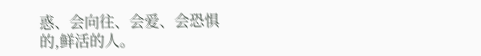惑、会向往、会爱、会恐惧的,鲜活的人。